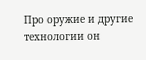Про оружие и другие технологии он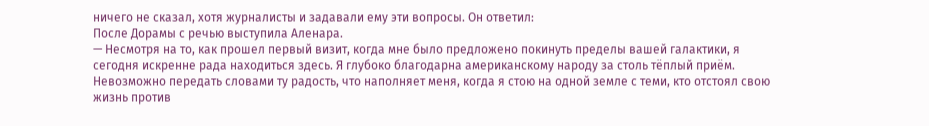ничего не сказал, хотя журналисты и задавали ему эти вопросы. Он ответил:
После Дорамы с речью выступила Аленара.
— Несмотря на то, как прошел первый визит, когда мне было предложено покинуть пределы вашей галактики, я сегодня искренне рада находиться здесь. Я глубоко благодарна американскому народу за столь тёплый приём. Невозможно передать словами ту радость, что наполняет меня, когда я стою на одной земле с теми, кто отстоял свою жизнь против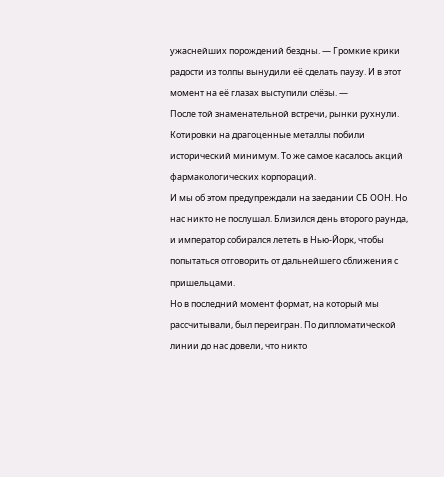ужаснейших порождений бездны. — Громкие крики радости из толпы вынудили её сделать паузу. И в этот момент на её глазах выступили слёзы. —
После той знаменательной встречи, рынки рухнули. Котировки на драгоценные металлы побили исторический минимум. То же самое касалось акций фармакологических корпораций.
И мы об этом предупреждали на заедании СБ ООН. Но нас никто не послушал. Близился день второго раунда, и император собирался лететь в Нью-Йорк, чтобы попытаться отговорить от дальнейшего сближения с пришельцами.
Но в последний момент формат, на который мы рассчитывали, был переигран. По дипломатической линии до нас довели, что никто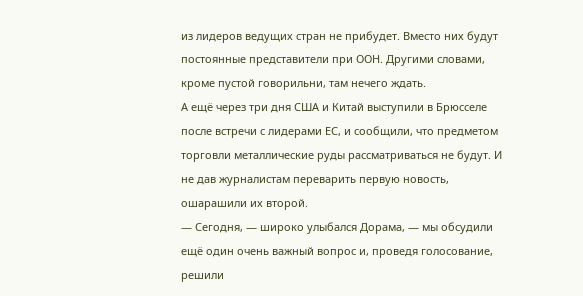из лидеров ведущих стран не прибудет. Вместо них будут постоянные представители при ООН. Другими словами, кроме пустой говорильни, там нечего ждать.
А ещё через три дня США и Китай выступили в Брюсселе после встречи с лидерами ЕС, и сообщили, что предметом торговли металлические руды рассматриваться не будут. И не дав журналистам переварить первую новость, ошарашили их второй.
— Сегодня, — широко улыбался Дорама, — мы обсудили ещё один очень важный вопрос и, проведя голосование, решили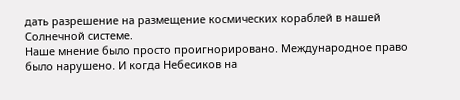дать разрешение на размещение космических кораблей в нашей Солнечной системе.
Наше мнение было просто проигнорировано. Международное право было нарушено. И когда Небесиков на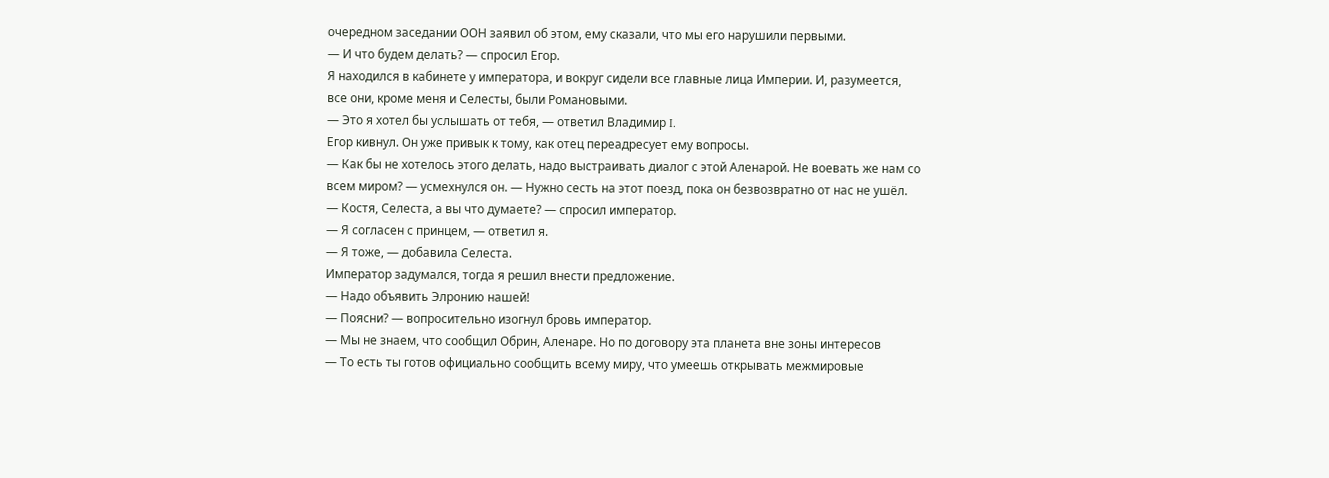очередном заседании ООН заявил об этом, ему сказали, что мы его нарушили первыми.
— И что будем делать? — спросил Егор.
Я находился в кабинете у императора, и вокруг сидели все главные лица Империи. И, разумеется, все они, кроме меня и Селесты, были Романовыми.
— Это я хотел бы услышать от тебя, — ответил Владимир I.
Егор кивнул. Он уже привык к тому, как отец переадресует ему вопросы.
— Как бы не хотелось этого делать, надо выстраивать диалог с этой Аленарой. Не воевать же нам со всем миром? — усмехнулся он. — Нужно сесть на этот поезд, пока он безвозвратно от нас не ушёл.
— Костя, Селеста, а вы что думаете? — спросил император.
— Я согласен с принцем, — ответил я.
— Я тоже, — добавила Селеста.
Император задумался, тогда я решил внести предложение.
— Надо объявить Элронию нашей!
— Поясни? — вопросительно изогнул бровь император.
— Мы не знаем, что сообщил Обрин, Аленаре. Но по договору эта планета вне зоны интересов
— То есть ты готов официально сообщить всему миру, что умеешь открывать межмировые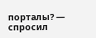порталы? — спросил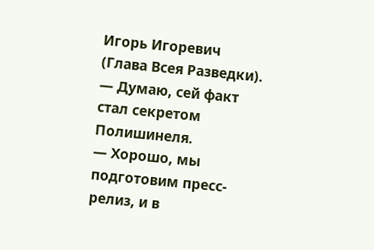Игорь Игоревич (Глава Всея Разведки).
— Думаю, сей факт стал секретом Полишинеля.
— Хорошо, мы подготовим пресс-релиз, и в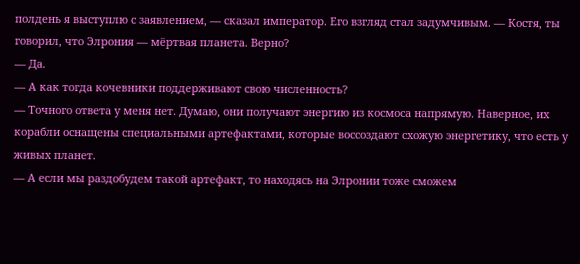полдень я выступлю с заявлением, — сказал император. Его взгляд стал задумчивым. — Костя, ты говорил, что Элрония — мёртвая планета. Верно?
— Да.
— А как тогда кочевники поддерживают свою численность?
— Точного ответа у меня нет. Думаю, они получают энергию из космоса напрямую. Наверное, их корабли оснащены специальными артефактами, которые воссоздают схожую энергетику, что есть у живых планет.
— А если мы раздобудем такой артефакт, то находясь на Элронии тоже сможем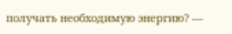получать необходимую энергию? —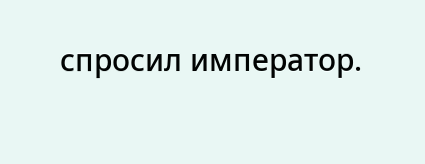спросил император.